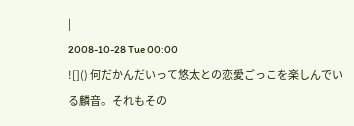|
2008-10-28 Tue 00:00
![]() 何だかんだいって悠太との恋愛ごっこを楽しんでいる麟音。それもその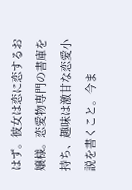はず。彼女は恋に恋するお嬢様。恋愛物専門の書庫を持ち、趣味は激甘な恋愛小説を書くこと。今ま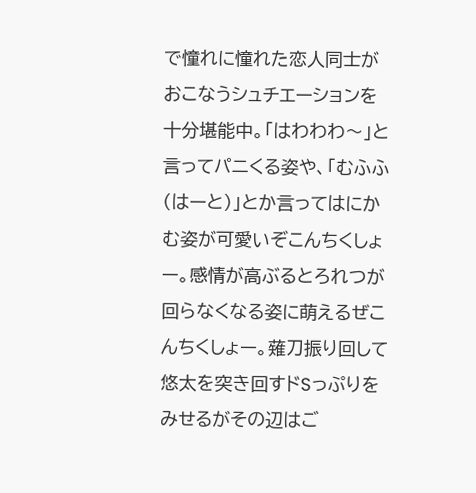で憧れに憧れた恋人同士がおこなうシュチエーションを十分堪能中。「はわわわ〜」と言ってパニくる姿や、「むふふ(はーと)」とか言ってはにかむ姿が可愛いぞこんちくしょー。感情が高ぶるとろれつが回らなくなる姿に萌えるぜこんちくしょー。薙刀振り回して悠太を突き回すドSっぷりをみせるがその辺はご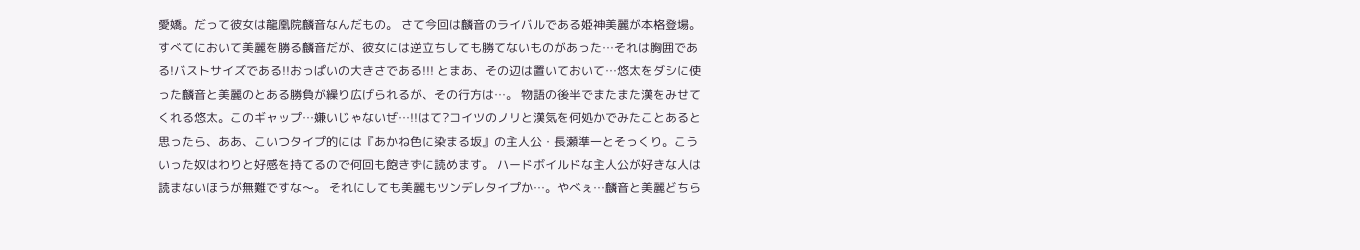愛嬌。だって彼女は龍凰院麟音なんだもの。 さて今回は麟音のライバルである姫神美麗が本格登場。すべてにおいて美麗を勝る麟音だが、彼女には逆立ちしても勝てないものがあった…それは胸囲である!バストサイズである!!おっぱいの大きさである!!! とまあ、その辺は置いておいて…悠太をダシに使った麟音と美麗のとある勝負が繰り広げられるが、その行方は…。 物語の後半でまたまた漢をみせてくれる悠太。このギャップ…嫌いじゃないぜ…!!はて?コイツのノリと漢気を何処かでみたことあると思ったら、ああ、こいつタイプ的には『あかね色に染まる坂』の主人公・長瀬準一とそっくり。こういった奴はわりと好感を持てるので何回も飽きずに読めます。 ハードボイルドな主人公が好きな人は読まないほうが無難ですな〜。 それにしても美麗もツンデレタイプか…。やべぇ…麟音と美麗どちら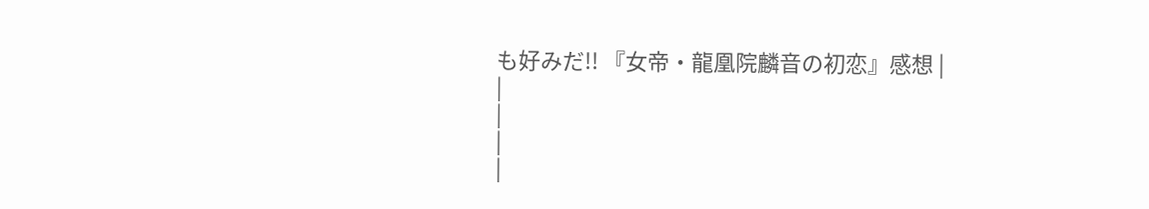も好みだ!! 『女帝・龍凰院麟音の初恋』感想 |
|
|
|
|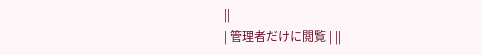||
| 管理者だけに閲覧 | ||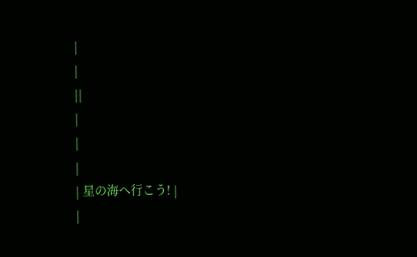|
|
||
|
|
|
| 星の海へ行こう! |
|